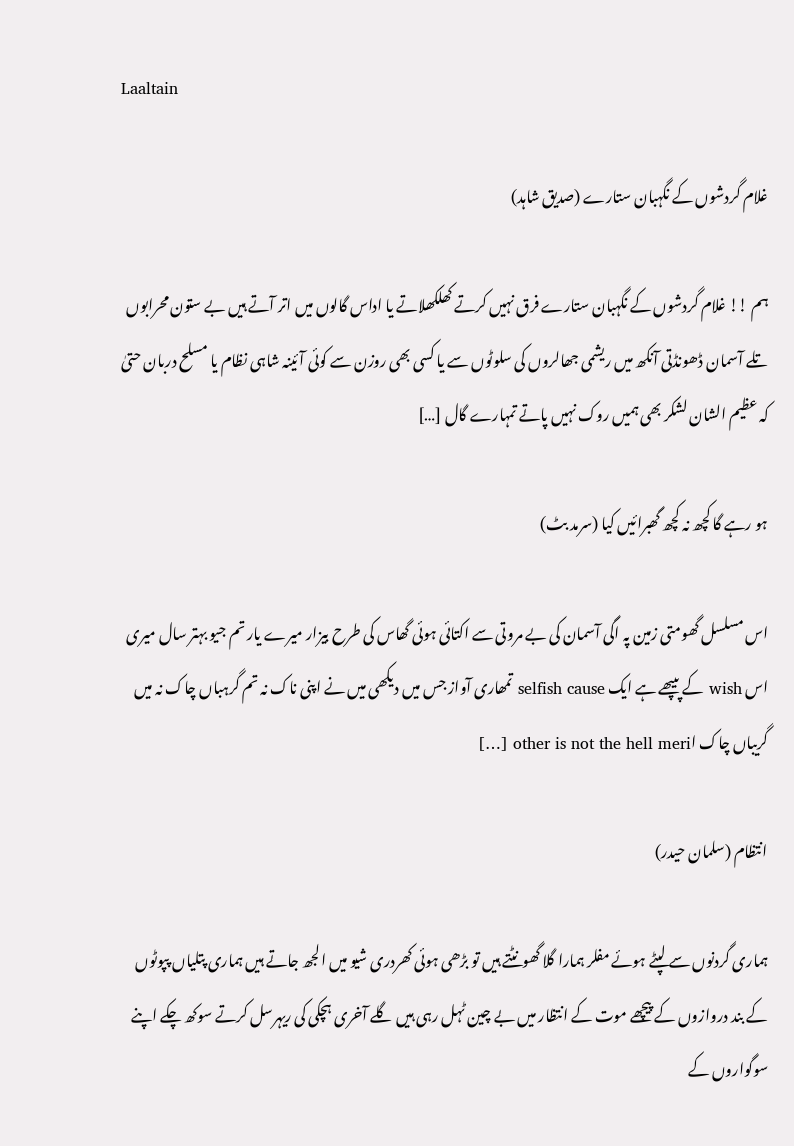Laaltain

غلام گردشوں کے نگہبان ستارے (صدیق شاہد)

ہم !! غلام گردشوں کے نگہبان ستارے فرق نہیں کرتے کھلکھلاتے یا اداس گالوں میں اتر آتے ہیں بے ستون محرابوں تلے آسمان ڈھونڈتی آنکھ میں ریشمی جھالروں کی سلوٹوں سے یا کسی بھی روزن سے کوئی آئینہ شاہی نظام یا مسلح دربان حتیٰ کہ عظیم الشان لشکر بھی ہمیں روک نہیں پاتے تمہارے گال […]

ہو رہے گا کچھ نہ کچھ گھبرائیں کیا (سرمد بٹ)

اس مسلسل گھومتی زمین پہ اگی آسمان کی بے مروتی سے اکتائی ہوئی گھاس کی طرح بیزار میرے یار تم جیو بہتر سال میری اس wish کے پیپھے ہے ایک selfish cause تمھاری آواز جس میں دیکھی میں نے اپنی ناک نہ تم گرہباں چاک نہ میں گریباں چاک اother is not the hell meri […]

انتظام (سلمان حیدر)

ہماری گردنوں سے لپٹے ہوئے مفلر ہمارا گلا گھونٹتے ہیں تو بڑھی ہوئی کھردری شیو میں الجھ جاتے ہیں ہماری پتلیاں پپوٹوں کے بند دروازوں کے پیچھے موت کے انتظار میں بے چین ٹہل رہی ہیں گلے آخری ہچکی کی ریہرسل کرتے سوکھ چکے اپنے سوگواروں کے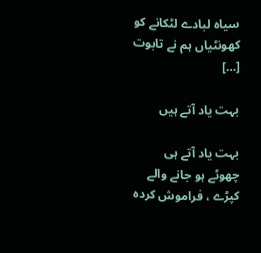سیاہ لبادے لٹکانے کو کھونٹیاں ہم نے تابوت […]

بہت یاد آتے ہیں

بہت یاد آتے ہی چھوٹے ہو جانے والے کپڑے ، فراموش کردہ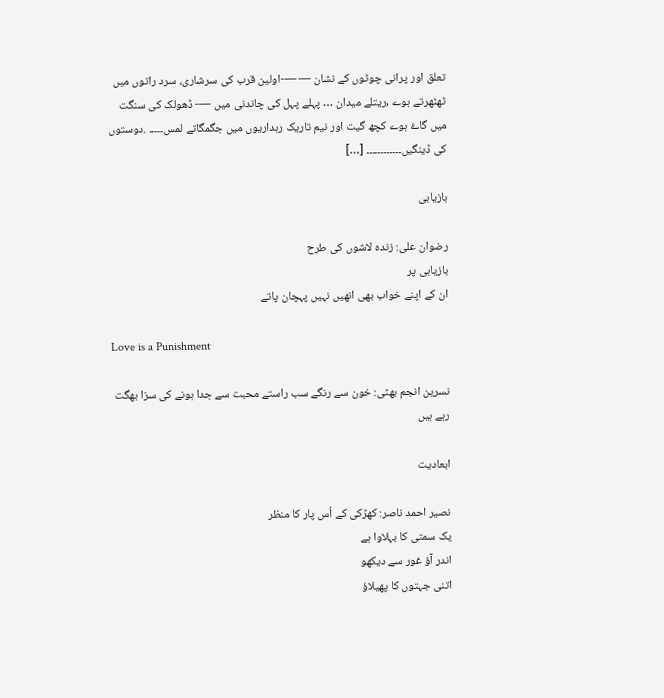تعلق اور پرانی چوٹوں کے نشان — —-اولین قرب کی سرشاری، سرد راتوں میں ٹھٹھرتے ہوے ‚ریتلے میدان … پہلے پہل کی چاندنی میں —- ڈھولک کی سنگت میں گاۓ ہوے کچھ گیت اور نیم تاریک رہداریوں میں جگمگاتے لمس۔۔۔۔۔ .دوستوں کی ڈینگیں۔۔۔۔۔۔۔۔۔۔۔۔ […]

بازیابی

رضوان علی: زندہ لاشوں کی طرح
بازیابی پر
ان کے اپنے خواب بھی انھیں نہیں پہچان پاتے

Love is a Punishment

نسرین انجم بھٹی: خون سے رنگے سب راستے محبت سے جدا ہونے کی سزا بھگت رہے ہیں

ابعادیت

نصیر احمد ناصر: کھڑکی کے اُس پار کا منظر
یک سمتی کا بہلاوا ہے
اندر آؤ غور سے دیکھو
اتنی جہتوں کا پھیلاؤ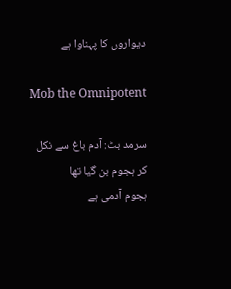دیواروں کا پہناوا ہے

Mob the Omnipotent

سرمد بٹ: آدم باغ سے نکل کر ہجوم بن گیا تھا
ہجوم آدمی ہے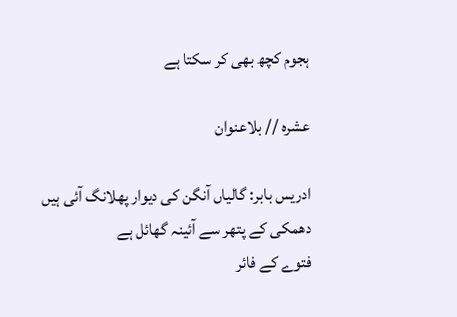ہجوم کچھ بھی کر سکتا ہے

عشرہ // بلاعنوان

ادریس بابر: گالیاں آنگن کی دیوار پھلانگ آئی ہیں
دھمکی کے پتھر سے آئینہ گھائل ہے
فتوے کے فائر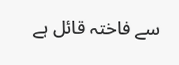سے فاختہ قائل ہے